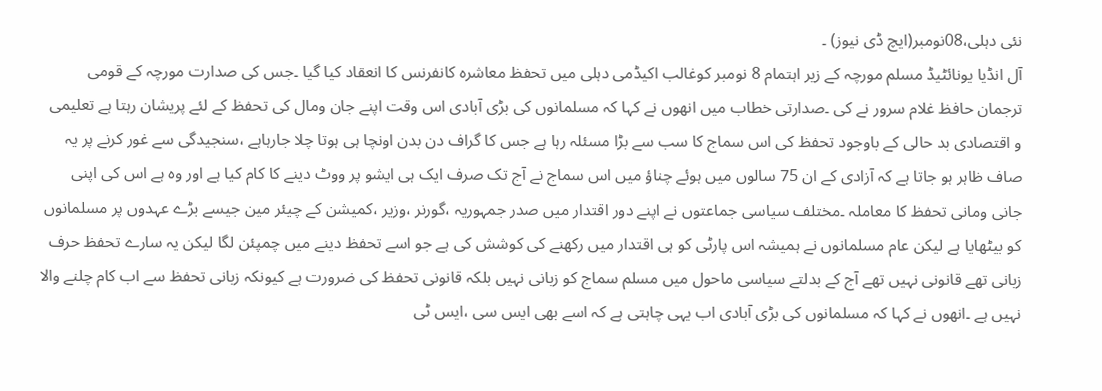نئی دہلی،08نومبر(ایچ ڈی نیوز) ۔
آل انڈیا یونائٹیڈ مسلم مورچہ کے زیر اہتمام 8 نومبر کوغالب اکیڈمی دہلی میں تحفظ معاشرہ کانفرنس کا انعقاد کیا گیا ۔جس کی صدارت مورچہ کے قومی ترجمان حافظ غلام سرور نے کی ۔صدارتی خطاب میں انھوں نے کہا کہ مسلمانوں کی بڑی آبادی اس وقت اپنے جان ومال کی تحفظ کے لئے پریشان رہتا ہے تعلیمی و اقتصادی بد حالی کے باوجود تحفظ کی اس سماج کا سب سے بڑا مسئلہ رہا ہے جس کا گراف دن بدن اونچا ہی ہوتا چلا جارہاہے ،سنجیدگی سے غور کرنے پر یہ صاف ظاہر ہو جاتا ہے کہ آزادی کے ان 75 سالوں میں ہوئے چناؤ میں اس سماج نے آج تک صرف ایک ہی ایشو پر ووٹ دینے کا کام کیا ہے اور وہ ہے اس کی اپنی جانی ومانی تحفظ کا معاملہ ۔مختلف سیاسی جماعتوں نے اپنے دور اقتدار میں صدر جمہوریہ ،گورنر ،وزیر ،کمیشن کے چیئر مین جیسے بڑے عہدوں پر مسلمانوں کو بیٹھایا ہے لیکن عام مسلمانوں نے ہمیشہ اس پارٹی کو ہی اقتدار میں رکھنے کی کوشش کی ہے جو اسے تحفظ دینے میں چمپئن لگا لیکن یہ سارے تحفظ حرف زبانی تھے قانونی نہیں تھے آج کے بدلتے سیاسی ماحول میں مسلم سماج کو زبانی نہیں بلکہ قانونی تحفظ کی ضرورت ہے کیونکہ زبانی تحفظ سے اب کام چلنے والا نہیں ہے ۔انھوں نے کہا کہ مسلمانوں کی بڑی آبادی اب یہی چاہتی ہے کہ اسے بھی ایس سی ،ایس ٹی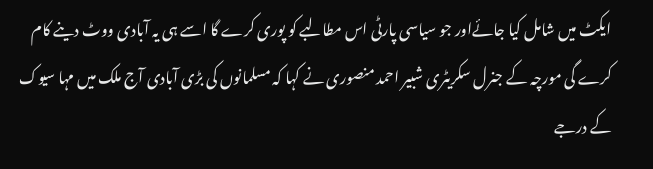ایکٹ میں شامل کیا جائےاور جو سیاسی پارٹی اس مطالبے کو پوری کرے گا اسے ہی یہ آبادی ووٹ دینے کام کرے گی مورچہ کے جنرل سکریٹری شبیر احمد منصوری نے کہا کہ مسلمانوں کی بڑی آبادی آج ملک میں مہا سیوک کے درجے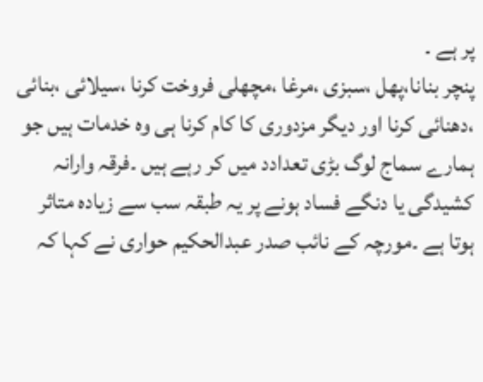پر ہے ۔
پنچر بنانا،پھل ،سبزی ،مرغا ،مچھلی فروخت کرنا ،سیلائی ،بنائی ،دھنائی کرنا اور دیگر مزدوری کا کام کرنا ہی وہ خدمات ہیں جو ہمارے سماج لوگ بڑی تعدادد میں کر رہے ہیں ۔فرقہ وارانہ کشیدگی یا دنگے فساد ہونے پر یہ طبقہ سب سے زیادہ متاثر ہوتا ہے ۔مورچہ کے نائب صدر عبدالحکیم حواری نے کہا کہ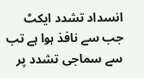انسداد تشدد ایکٹ جب سے نافذ ہوا ہے تب سے سماجی تشدد پر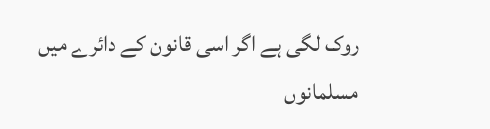روک لگی ہے اگر اسی قانون کے دائرے میں مسلمانوں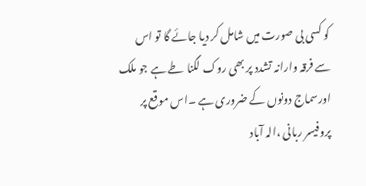کو کسی بی صورت میں شامل کر دیا جائے گا تو اس سے فرقہ وارانہ تشدد پر بھی روک لگنا طے ہے جو ملک اورسماج دونوں کے ضروری ہے ۔اس موقع پر پروفیسر ربانی ،الہ آباد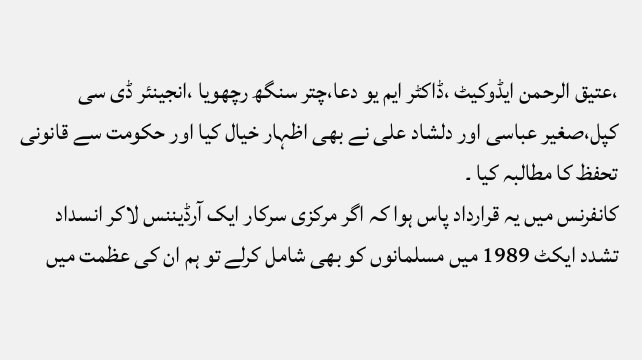،عتیق الرحمن ایڈوکیٹ ،ڈاکٹر ایم یو دعا،چتر سنگھ رچھویا ،انجینئر ڈی سی کپل،صغیر عباسی اور دلشاد علی نے بھی اظہار خیال کیا اور حکومت سے قانونی تحفظ کا مطالبہ کیا ۔
کانفرنس میں یہ قرارداد پاس ہوا کہ اگر مرکزی سرکار ایک آرڈیننس لاکر انسداد تشدد ایکٹ 1989 میں مسلمانوں کو بھی شامل کرلے تو ہم ان کی عظمت میں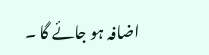اضافہ ہو جائے گا ۔